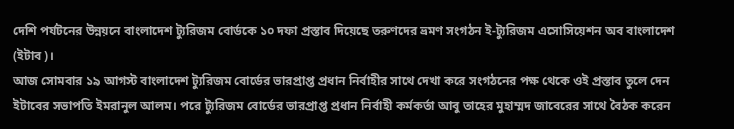দেশি পর্যটনের উন্নয়নে বাংলাদেশ ট্যুরিজম বোর্ডকে ১০ দফা প্রস্তাব দিয়েছে তরুণদের ভ্রমণ সংগঠন ই-ট্যুরিজম এসোসিয়েশন অব বাংলাদেশ (ইটাব)।
আজ সোমবার ১৯ আগস্ট বাংলাদেশ ট্যুরিজম বোর্ডের ভারপ্রাপ্ত প্রধান নির্বাহীর সাথে দেখা করে সংগঠনের পক্ষ থেকে ওই প্রস্তাব তুলে দেন ইটাবের সভাপতি ইমরানুল আলম। পরে ট্যুরিজম বোর্ডের ভারপ্রাপ্ত প্রধান নির্বাহী কর্মকর্তা আবু তাহের মুহাম্মদ জাবেরের সাথে বৈঠক করেন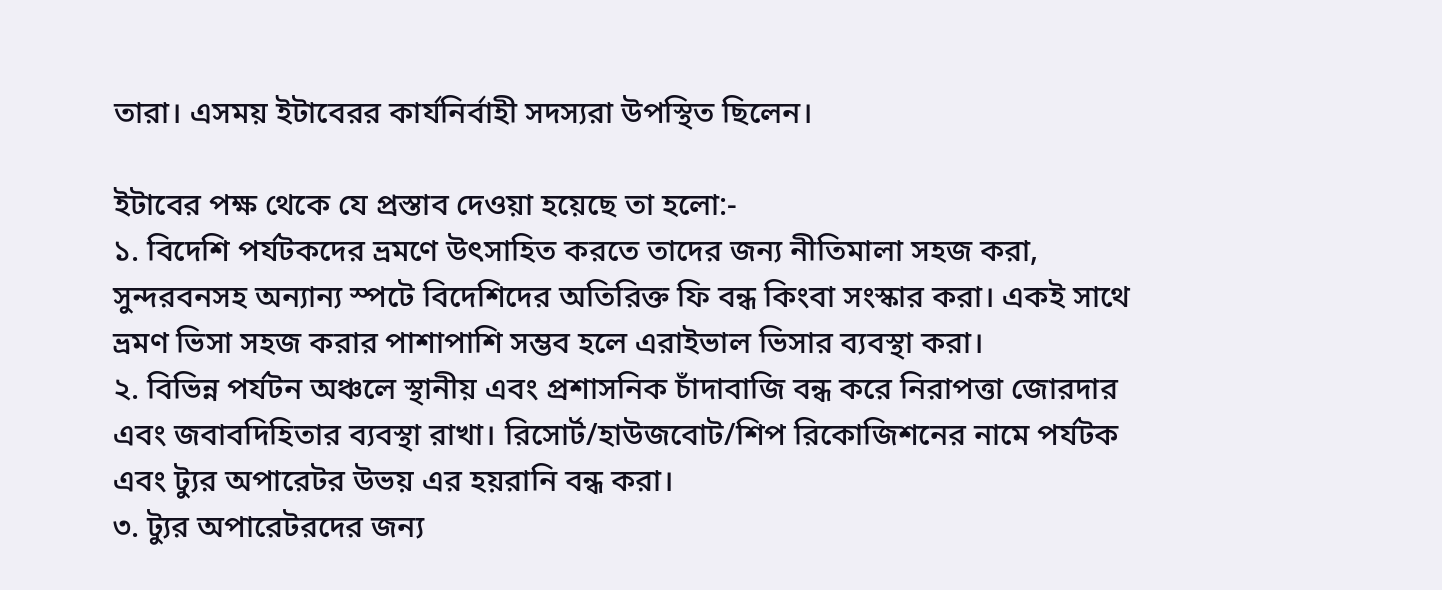তারা। এসময় ইটাবেরর কার্যনির্বাহী সদস্যরা উপস্থিত ছিলেন।

ইটাবের পক্ষ থেকে যে প্রস্তাব দেওয়া হয়েছে তা হলো:-
১. বিদেশি পর্যটকদের ভ্রমণে উৎসাহিত করতে তাদের জন্য নীতিমালা সহজ করা, সুন্দরবনসহ অন্যান্য স্পটে বিদেশিদের অতিরিক্ত ফি বন্ধ কিংবা সংস্কার করা। একই সাথে ভ্রমণ ভিসা সহজ করার পাশাপাশি সম্ভব হলে এরাইভাল ভিসার ব্যবস্থা করা।
২. বিভিন্ন পর্যটন অঞ্চলে স্থানীয় এবং প্রশাসনিক চাঁদাবাজি বন্ধ করে নিরাপত্তা জোরদার এবং জবাবদিহিতার ব্যবস্থা রাখা। রিসোর্ট/হাউজবোট/শিপ রিকোজিশনের নামে পর্যটক এবং ট্যুর অপারেটর উভয় এর হয়রানি বন্ধ করা।
৩. ট্যুর অপারেটরদের জন্য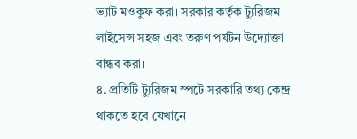ভ্যাট মওকুফ করা। সরকার কর্তৃক ট্যুরিজম লাইসেন্স সহজ এবং তরুণ পর্যটন উদ্যোক্তা বান্ধব করা।
৪. প্রতিটি ট্যুরিজম স্পটে সরকারি তথ্য কেন্দ্র থাকতে হবে যেখানে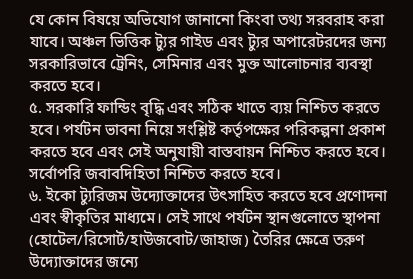যে কোন বিষয়ে অভিযোগ জানানো কিংবা তথ্য সরবরাহ করা যাবে। অঞ্চল ভিত্তিক ট্যুর গাইড এবং ট্যুর অপারেটরদের জন্য সরকারিভাবে ট্রেনিং, সেমিনার এবং মুক্ত আলোচনার ব্যবস্থা করতে হবে।
৫. সরকারি ফান্ডিং বৃদ্ধি এবং সঠিক খাতে ব্যয় নিশ্চিত করতে হবে। পর্যটন ভাবনা নিয়ে সংশ্লিষ্ট কর্তৃপক্ষের পরিকল্পনা প্রকাশ করতে হবে এবং সেই অনুযায়ী বাস্তবায়ন নিশ্চিত করতে হবে। সর্বোপরি জবাবদিহিতা নিশ্চিত করতে হবে।
৬. ইকো ট্যুরিজম উদ্যোক্তাদের উৎসাহিত করতে হবে প্রণোদনা এবং স্বীকৃতির মাধ্যমে। সেই সাথে পর্যটন স্থানগুলোতে স্থাপনা (হোটেল/রিসোর্ট/হাউজবোট/জাহাজ) তৈরির ক্ষেত্রে তরুণ উদ্যোক্তাদের জন্যে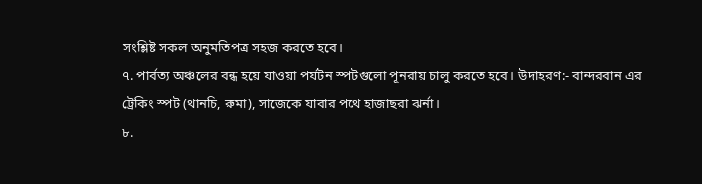সংশ্লিষ্ট সকল অনুমতিপত্র সহজ করতে হবে।
৭. পার্বত্য অঞ্চলের বন্ধ হয়ে যাওয়া পর্যটন স্পটগুলো পূনরায় চালু করতে হবে। উদাহরণ:- বান্দরবান এর ট্রেকিং স্পট (থানচি, রুমা), সাজেকে যাবার পথে হাজাছরা ঝর্না।
৮.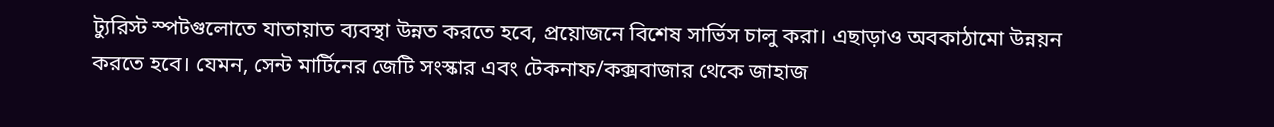ট্যুরিস্ট স্পটগুলোতে যাতায়াত ব্যবস্থা উন্নত করতে হবে, প্রয়োজনে বিশেষ সার্ভিস চালু করা। এছাড়াও অবকাঠামো উন্নয়ন করতে হবে। যেমন, সেন্ট মার্টিনের জেটি সংস্কার এবং টেকনাফ/কক্সবাজার থেকে জাহাজ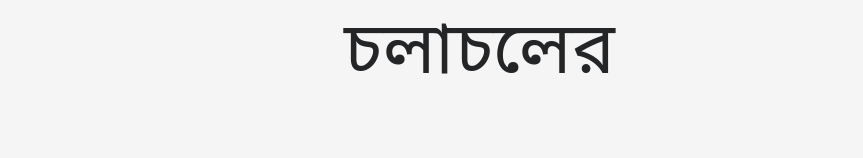চলাচলের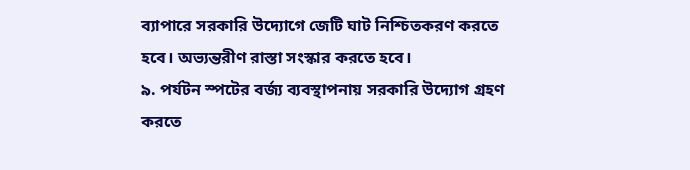ব্যাপারে সরকারি উদ্যোগে জেটি ঘাট নিশ্চিতকরণ করতে হবে। অভ্যন্তরীণ রাস্তা সংস্কার করতে হবে।
৯. পর্যটন স্পটের বর্জ্য ব্যবস্থাপনায় সরকারি উদ্যোগ গ্রহণ করতে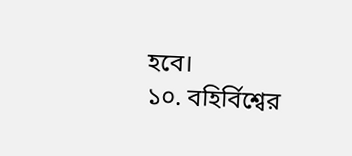হবে।
১০. বহির্বিশ্বের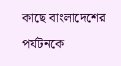কাছে বাংলাদেশের পর্যটনকে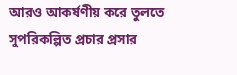আরও আকর্ষণীয় করে তুলতে সুপরিকল্পিত প্রচার প্রসার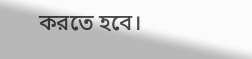করতে হবে।